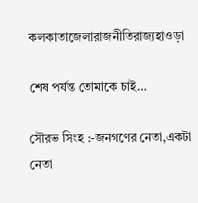কলকাতাজেলারাজনীতিরাজ্যহাওড়া

শেষ পর্যন্ত তোমাকে চাই…

সৌরভ সিংহ :-জনগণের নেতা,একটা নেতা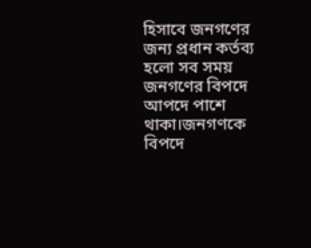হিসাবে জনগণের জন্য প্রধান কর্তব্য হলো সব সময় জনগণের বিপদে আপদে পাশে থাকা।জনগণকে বিপদে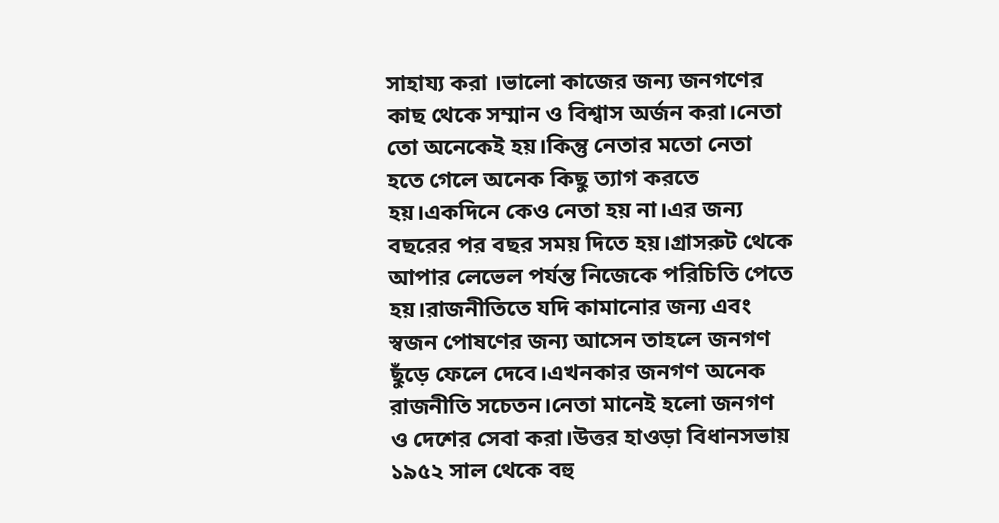সাহায্য করা ।ভালো কাজের জন্য জনগণের কাছ থেকে সম্মান ও বিশ্বাস অর্জন করা।নেতা তো অনেকেই হয়।কিন্তু নেতার মতো নেতা হতে গেলে অনেক কিছু ত্যাগ করতে হয়।একদিনে কেও নেতা হয় না।এর জন্য বছরের পর বছর সময় দিতে হয়।গ্রাসরুট থেকে আপার লেভেল পর্যন্ত নিজেকে পরিচিতি পেতে হয়।রাজনীতিতে যদি কামানোর জন্য এবং স্বজন পোষণের জন্য আসেন তাহলে জনগণ ছুঁড়ে ফেলে দেবে।এখনকার জনগণ অনেক রাজনীতি সচেতন।নেতা মানেই হলো জনগণ ও দেশের সেবা করা।উত্তর হাওড়া বিধানসভায় ১৯৫২ সাল থেকে বহু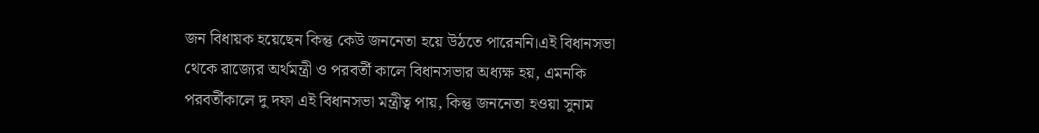জন বিধায়ক হয়েছেন কিন্তু কেউ জননেতা হয়ে উঠতে পারেননি।এই বিধানসভা থেকে রাজ্যের অর্থমন্ত্রী ও পরবর্তী কালে বিধানসভার অধ্যক্ষ হয়, এমনকি পরবর্তীকালে দু দফা এই বিধানসভা মন্ত্রীত্ব পায়, কিন্তু জননেতা হ‌ওয়া সুনাম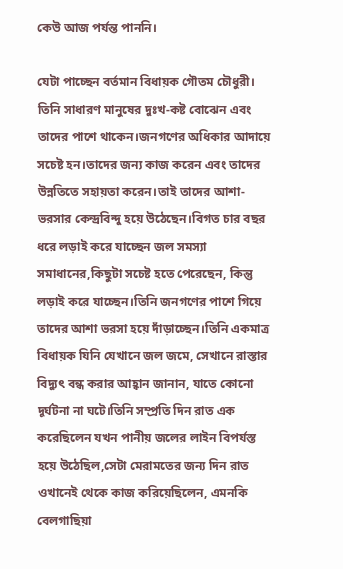কেউ আজ পর্যন্ত পাননি।

যেটা পাচ্ছেন বর্তমান বিধায়ক গৌতম চৌধুরী। তিনি সাধারণ মানুষের দুঃখ-কষ্ট বোঝেন এবং তাদের পাশে থাকেন।জনগণের অধিকার আদায়ে সচেষ্ট হন।তাদের জন্য কাজ করেন এবং তাদের উন্নতিতে সহায়তা করেন।তাই তাদের আশা-ভরসার কেন্দ্রবিন্দু হয়ে উঠেছেন।বিগত চার বছর ধরে লড়াই করে যাচ্ছেন জল সমস্যা সমাধানের,কিছুটা সচেষ্ট হতে পেরেছেন, কিন্তু লড়াই করে যাচ্ছেন।তিনি জনগণের পাশে গিয়ে তাদের আশা ভরসা হয়ে দাঁড়াচ্ছেন।তিনি একমাত্র বিধায়ক যিনি যেখানে জল জমে, সেখানে রাস্তার বিদ্যুৎ বন্ধ করার আহ্বান জানান, যাতে কোনো দূর্ঘটনা না ঘটে।তিনি সম্প্রতি দিন রাত এক করেছিলেন যখন পানীয় জলের লাইন বিপর্যস্ত হয়ে উঠেছিল,সেটা মেরামতের জন্য দিন রাত ওখানেই থেকে কাজ করিয়েছিলেন, এমনকি বেলগাছিয়া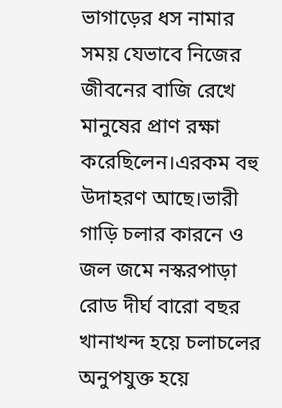ভাগাড়ের ধস নামার সময় যেভাবে নিজের জীবনের বাজি রেখে মানুষের প্রাণ রক্ষা করেছিলেন।এরকম বহু উদাহরণ আছে।ভারী গাড়ি চলার কারনে ও জল জমে নস্কর‌পাড়া রোড দীর্ঘ বারো বছর খানাখন্দ হয়ে চলাচলের অনুপযুক্ত হয়ে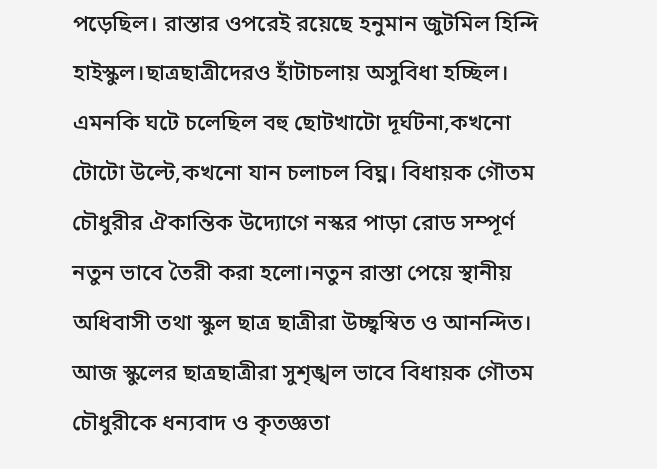পড়েছিল। রাস্তার ওপরেই রয়েছে হনুমান জুটমিল হিন্দি হাইস্কুল।ছাত্রছাত্রীদেরও হাঁটাচলায় অসুবিধা হচ্ছিল। এমনকি ঘটে চলেছিল বহু ছোটখাটো দূর্ঘটনা,কখনো টোটো উল্টে,কখনো যান চলাচল বিঘ্ন। বিধায়ক গৌতম চৌধুরীর ঐকান্তিক উদ্যোগে নস্কর পাড়া রোড সম্পূর্ণ নতুন ভাবে তৈরী করা হলো।নতুন রাস্তা পেয়ে স্থানীয় অধিবাসী তথা স্কুল ছাত্র ছাত্রীরা উচ্ছ্বস্বিত ও আনন্দিত। আজ স্কুলের ছাত্রছাত্রীরা সুশৃঙ্খল ভাবে বিধায়ক গৌতম চৌধুরীকে ধন্যবাদ ও কৃতজ্ঞতা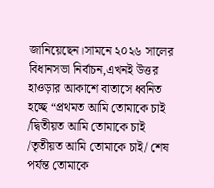জানিয়েছেন।সামনে ২০২৬ সালের বিধানসভা নির্বাচন,এখন‌ই উত্তর হাওড়ার আকাশে বাতাসে ধ্বনিত হচ্ছে “প্রথমত আমি তোমাকে চাই /দ্বিতীয়ত আমি তোমাকে চাই /তৃতীয়ত আমি তোমাকে চাই/ শেষ পর্যন্ত তোমাকে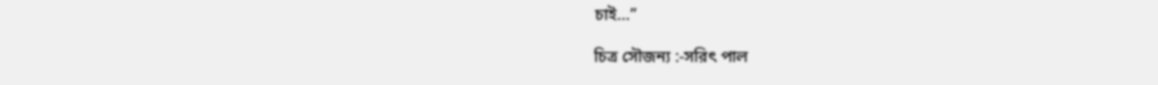চাই…”

চিত্র সৌজন্য :-সরিৎ পাল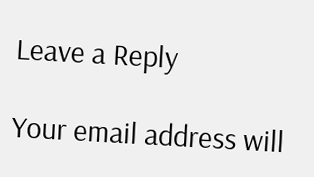Leave a Reply

Your email address will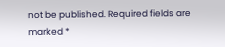not be published. Required fields are marked *